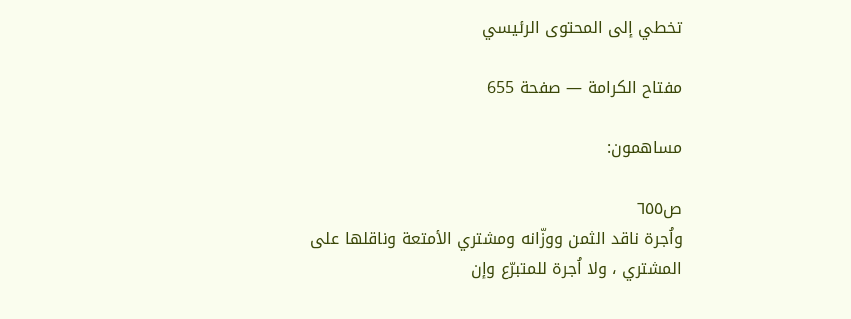تخطي إلى المحتوى الرئيسي

مفتاح الكرامة — صفحة 655

مساهمون:

ص٦٥٥
واُجرة ناقد الثمن ووزّانه ومشتري الأمتعة وناقلها على المشتري ، ولا اُجرة للمتبرّع وإن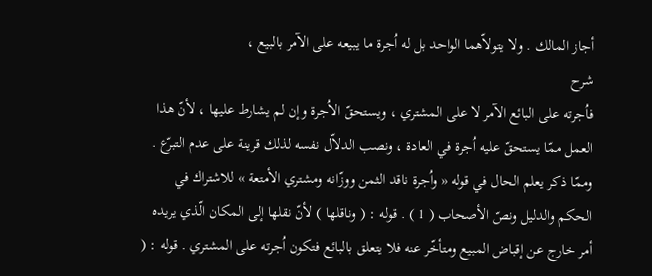أجاز المالك . ولا يتولاّهما الواحد بل له اُجرة ما يبيعه على الآمر بالبيع ،
شرح
فاُجرته على البائع الآمر لا على المشتري ، ويستحقّ الاُجرة وإن لم يشارط عليها ، لأنّ هذا العمل ممّا يستحقّ عليه اُجرة في العادة ، ونصب الدلاّل نفسه لذلك قرينة على عدم التبرّع . وممّا ذكر يعلم الحال في قوله « واُجرة ناقد الثمن ووزّانه ومشتري الأمتعة » للاشتراك في الحكم والدليل ونصّ الأصحاب ( 1 ) . قوله : ( وناقلها ) لأنّ نقلها إلى المكان الّذي يريده أمر خارج عن إقباض المبيع ومتأخّر عنه فلا يتعلق بالبائع فتكون اُجرته على المشتري . قوله : (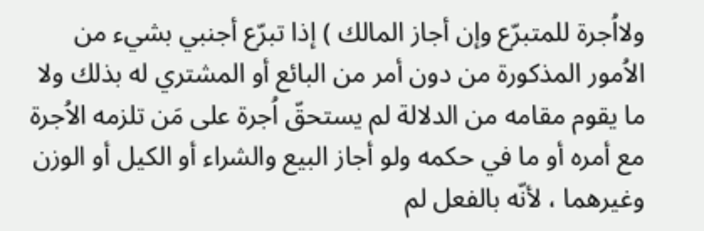ولااُجرة للمتبرّع وإن أجاز المالك ) إذا تبرّع أجنبي بشيء من الاُمور المذكورة من دون أمر من البائع أو المشتري له بذلك ولا ما يقوم مقامه من الدلالة لم يستحقّ اُجرة على مَن تلزمه الاُجرة مع أمره أو ما في حكمه ولو أجاز البيع والشراء أو الكيل أو الوزن وغيرهما ، لأنّه بالفعل لم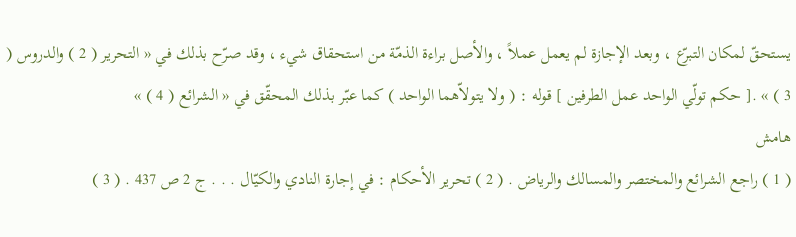يستحقّ لمكان التبرّع ، وبعد الإجازة لم يعمل عملاً ، والأصل براءة الذمّة من استحقاق شيء ، وقد صرّح بذلك في « التحرير ( 2 ) والدروس ( 3 ) » .[ حكم تولّي الواحد عمل الطرفين ] قوله : ( ولا يتولاّهما الواحد ) كما عبّر بذلك المحقّق في « الشرائع ( 4 ) »
هامش
( 1 ) راجع الشرائع والمختصر والمسالك والرياض . ( 2 ) تحرير الأحكام : في إجارة النادي والكيّال . . . ج 2 ص 437 . ( 3 )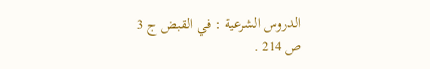الدروس الشرعية : في القبض ج 3 ص 214 .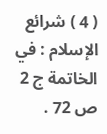( 4 ) شرائع الإسلام : في الخاتمة ج 2 ص 72 .